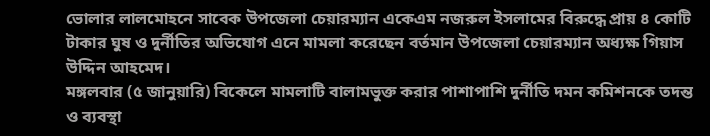ভোলার লালমোহনে সাবেক উপজেলা চেয়ারম্যান একেএম নজরুল ইসলামের বিরুদ্ধে প্রায় ৪ কোটি টাকার ঘুষ ও দুর্নীতির অভিযোগ এনে মামলা করেছেন বর্তমান উপজেলা চেয়ারম্যান অধ্যক্ষ গিয়াস উদ্দিন আহমেদ।
মঙ্গলবার (৫ জানুয়ারি) বিকেলে মামলাটি বালামভুক্ত করার পাশাপাশি দুর্নীতি দমন কমিশনকে তদন্ত ও ব্যবস্থা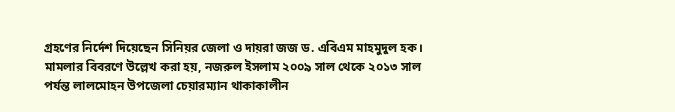গ্রহণের নির্দেশ দিয়েছেন সিনিয়র জেলা ও দায়রা জজ ড. এবিএম মাহমুদুল হক।
মামলার বিবরণে উল্লেখ করা হয়, নজরুল ইসলাম ২০০৯ সাল থেকে ২০১৩ সাল পর্যন্ত লালমোহন উপজেলা চেয়ারম্যান থাকাকালীন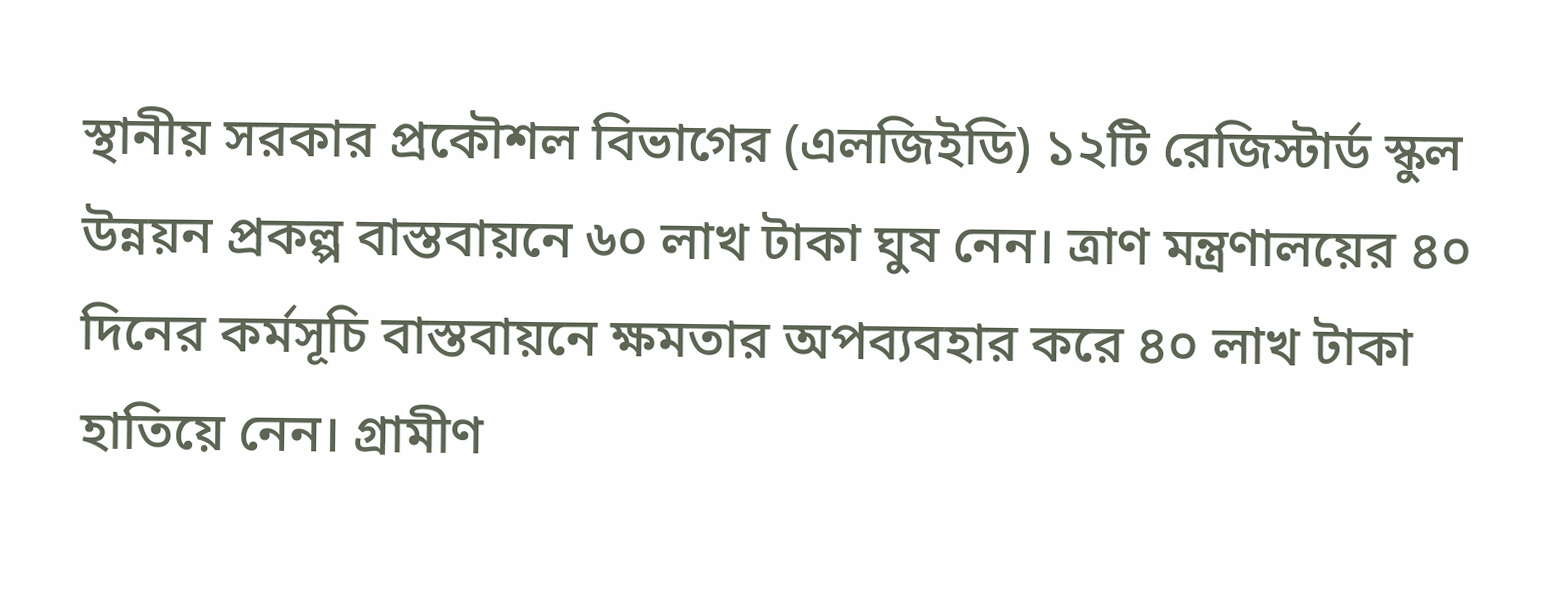স্থানীয় সরকার প্রকৌশল বিভাগের (এলজিইডি) ১২টি রেজিস্টার্ড স্কুল উন্নয়ন প্রকল্প বাস্তবায়নে ৬০ লাখ টাকা ঘুষ নেন। ত্রাণ মন্ত্রণালয়ের ৪০ দিনের কর্মসূচি বাস্তবায়নে ক্ষমতার অপব্যবহার করে ৪০ লাখ টাকা হাতিয়ে নেন। গ্রামীণ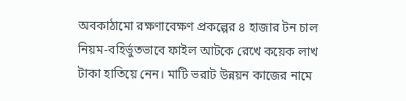অবকাঠামো রক্ষণাবেক্ষণ প্রকল্পের ৪ হাজার টন চাল নিয়ম-বহির্ভুতভাবে ফাইল আটকে রেখে কয়েক লাখ টাকা হাতিয়ে নেন। মাটি ভরাট উন্নয়ন কাজের নামে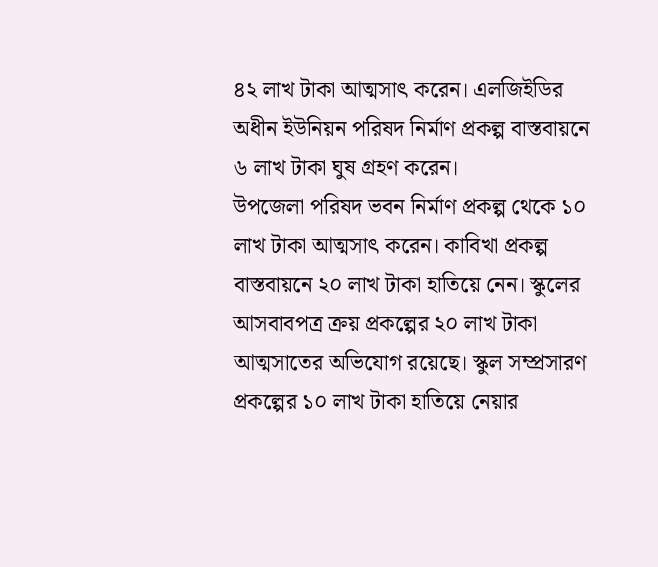৪২ লাখ টাকা আত্মসাৎ করেন। এলজিইডির অধীন ইউনিয়ন পরিষদ নির্মাণ প্রকল্প বাস্তবায়নে ৬ লাখ টাকা ঘুষ গ্রহণ করেন।
উপজেলা পরিষদ ভবন নির্মাণ প্রকল্প থেকে ১০ লাখ টাকা আত্মসাৎ করেন। কাবিখা প্রকল্প বাস্তবায়নে ২০ লাখ টাকা হাতিয়ে নেন। স্কুলের আসবাবপত্র ক্রয় প্রকল্পের ২০ লাখ টাকা আত্মসাতের অভিযোগ রয়েছে। স্কুল সম্প্রসারণ প্রকল্পের ১০ লাখ টাকা হাতিয়ে নেয়ার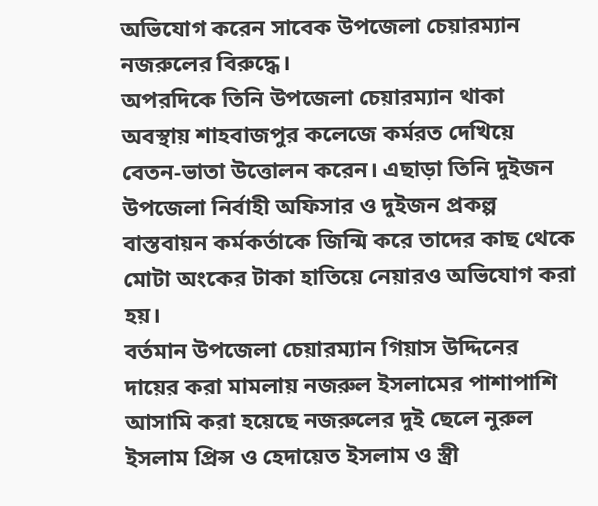অভিযোগ করেন সাবেক উপজেলা চেয়ারম্যান নজরুলের বিরুদ্ধে।
অপরদিকে তিনি উপজেলা চেয়ারম্যান থাকা অবস্থায় শাহবাজপুর কলেজে কর্মরত দেখিয়ে বেতন-ভাতা উত্তোলন করেন। এছাড়া তিনি দুইজন উপজেলা নির্বাহী অফিসার ও দুইজন প্রকল্প বাস্তবায়ন কর্মকর্তাকে জিন্মি করে তাদের কাছ থেকে মোটা অংকের টাকা হাতিয়ে নেয়ারও অভিযোগ করা হয়।
বর্তমান উপজেলা চেয়ারম্যান গিয়াস উদ্দিনের দায়ের করা মামলায় নজরুল ইসলামের পাশাপাশি আসামি করা হয়েছে নজরুলের দুই ছেলে নুরুল ইসলাম প্রিন্স ও হেদায়েত ইসলাম ও স্ত্রী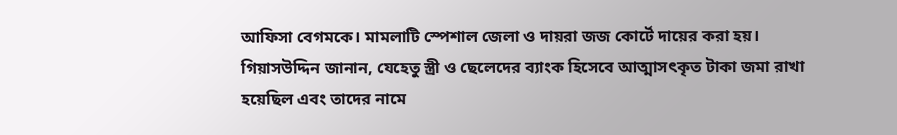আফিসা বেগমকে। মামলাটি স্পেশাল জেলা ও দায়রা জজ কোর্টে দায়ের করা হয়।
গিয়াসউদ্দিন জানান, যেহেতু স্ত্রী ও ছেলেদের ব্যাংক হিসেবে আত্মাসৎকৃত টাকা জমা রাখা হয়েছিল এবং তাদের নামে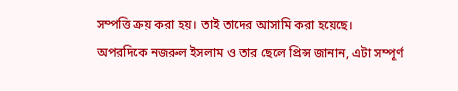সম্পত্তি ক্রয় করা হয়। তাই তাদের আসামি করা হয়েছে।
অপরদিকে নজরুল ইসলাম ও তার ছেলে প্রিন্স জানান, এটা সম্পূর্ণ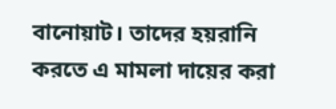বানোয়াট। তাদের হয়রানি করতে এ মামলা দায়ের করা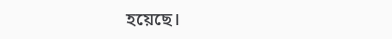হয়েছে।